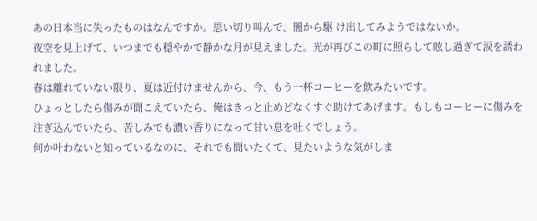あの日本当に失ったものはなんですか。思い切り叫んで、闇から駆 け出してみようではないか。
夜空を見上げて、いつまでも穏やかで静かな月が見えました。光が再びこの町に照らして眩し過ぎて涙を誘われました。
春は離れていない限り、夏は近付けませんから、今、もう一杯コーヒーを飲みたいです。
ひょっとしたら傷みが聞こえていたら、俺はきっと止めどなくすぐ助けてあげます。もしもコーヒーに傷みを注ぎ込んでいたら、苦しみでも濃い香りになって甘い息を吐くでしょう。
何か叶わないと知っているなのに、それでも聞いたくて、見たいような気がしま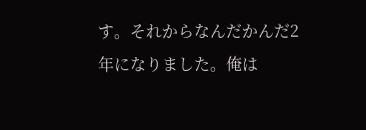す。それからなんだかんだ2年になりました。俺は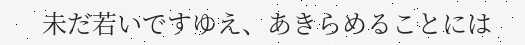未だ若いですゆえ、あきらめることには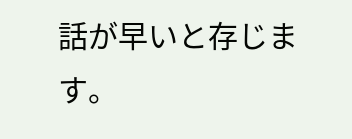話が早いと存じます。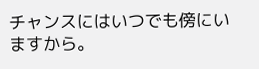チャンスにはいつでも傍にいますから。